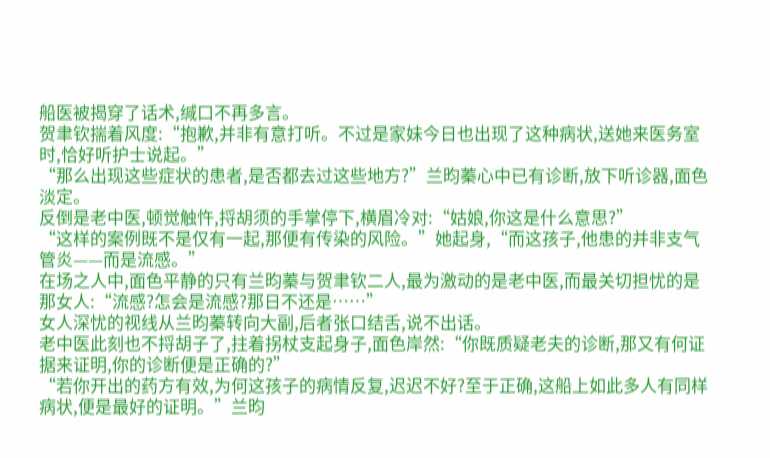船医被揭穿了话术,缄口不再多言。
贺聿钦揣着风度:“抱歉,并非有意打听。不过是家妹今日也出现了这种病状,送她来医务室时,恰好听护士说起。”
“那么出现这些症状的患者,是否都去过这些地方?”兰昀蓁心中已有诊断,放下听诊器,面色淡定。
反倒是老中医,顿觉触忤,捋胡须的手掌停下,横眉冷对:“姑娘,你这是什么意思?”
“这样的案例既不是仅有一起,那便有传染的风险。”她起身,“而这孩子,他患的并非支气管炎——而是流感。”
在场之人中,面色平静的只有兰昀蓁与贺聿钦二人,最为激动的是老中医,而最关切担忧的是那女人:“流感?怎会是流感?那日不还是……”
女人深忧的视线从兰昀蓁转向大副,后者张口结舌,说不出话。
老中医此刻也不捋胡子了,拄着拐杖支起身子,面色岸然:“你既质疑老夫的诊断,那又有何证据来证明,你的诊断便是正确的?”
“若你开出的药方有效,为何这孩子的病情反复,迟迟不好?至于正确,这船上如此多人有同样病状,便是最好的证明。”兰昀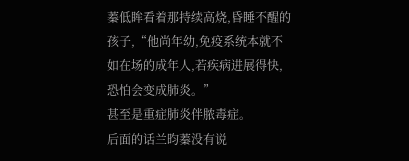蓁低眸看着那持续高烧,昏睡不醒的孩子,“他尚年幼,免疫系统本就不如在场的成年人,若疾病进展得快,恐怕会变成肺炎。”
甚至是重症肺炎伴脓毒症。
后面的话兰昀蓁没有说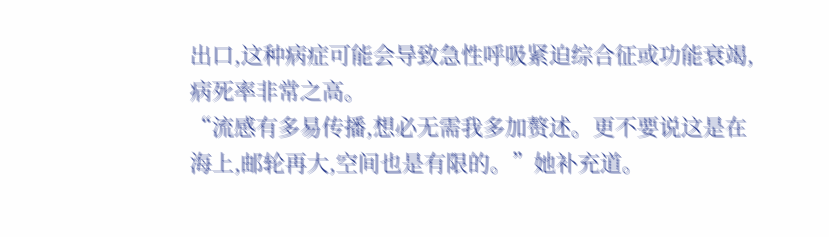出口,这种病症可能会导致急性呼吸紧迫综合征或功能衰竭,病死率非常之高。
“流感有多易传播,想必无需我多加赘述。更不要说这是在海上,邮轮再大,空间也是有限的。”她补充道。